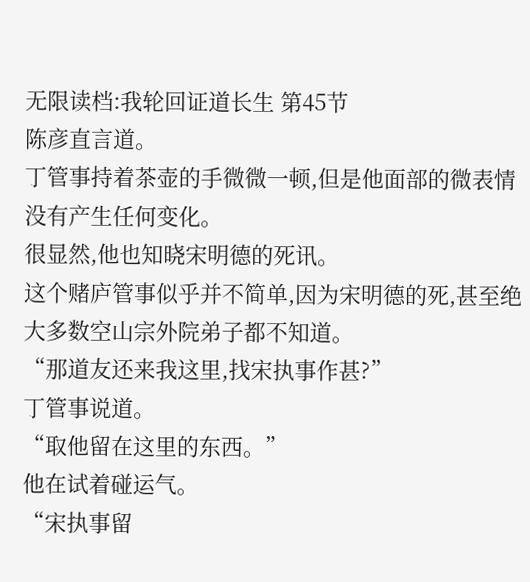无限读档:我轮回证道长生 第45节
陈彦直言道。
丁管事持着茶壶的手微微一顿,但是他面部的微表情没有产生任何变化。
很显然,他也知晓宋明德的死讯。
这个赌庐管事似乎并不简单,因为宋明德的死,甚至绝大多数空山宗外院弟子都不知道。
“那道友还来我这里,找宋执事作甚?”
丁管事说道。
“取他留在这里的东西。”
他在试着碰运气。
“宋执事留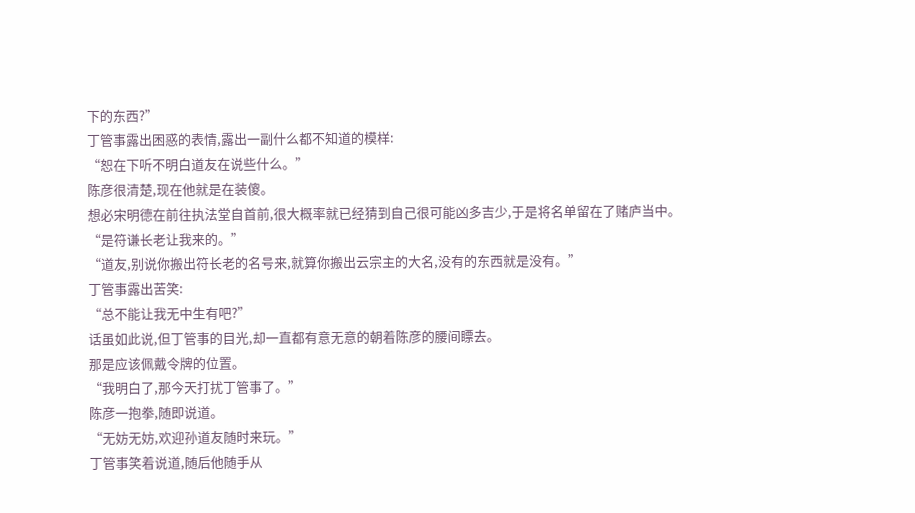下的东西?”
丁管事露出困惑的表情,露出一副什么都不知道的模样:
“恕在下听不明白道友在说些什么。”
陈彦很清楚,现在他就是在装傻。
想必宋明德在前往执法堂自首前,很大概率就已经猜到自己很可能凶多吉少,于是将名单留在了赌庐当中。
“是符谦长老让我来的。”
“道友,别说你搬出符长老的名号来,就算你搬出云宗主的大名,没有的东西就是没有。”
丁管事露出苦笑:
“总不能让我无中生有吧?”
话虽如此说,但丁管事的目光,却一直都有意无意的朝着陈彦的腰间瞟去。
那是应该佩戴令牌的位置。
“我明白了,那今天打扰丁管事了。”
陈彦一抱拳,随即说道。
“无妨无妨,欢迎孙道友随时来玩。”
丁管事笑着说道,随后他随手从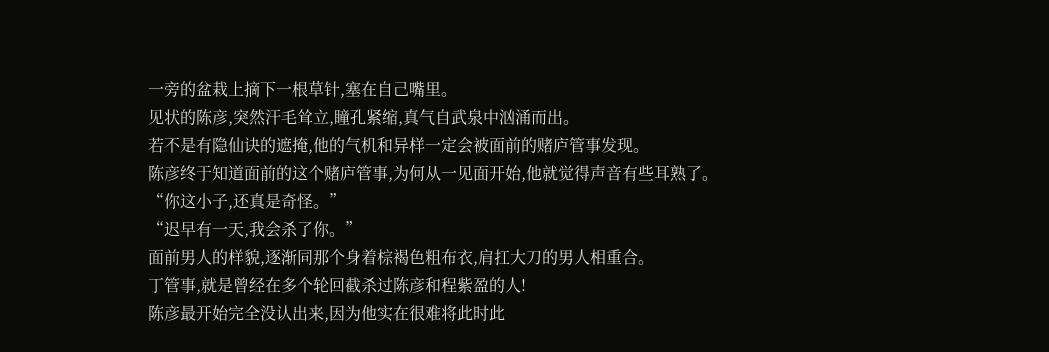一旁的盆栽上摘下一根草针,塞在自己嘴里。
见状的陈彦,突然汗毛耸立,瞳孔紧缩,真气自武泉中汹涌而出。
若不是有隐仙诀的遮掩,他的气机和异样一定会被面前的赌庐管事发现。
陈彦终于知道面前的这个赌庐管事,为何从一见面开始,他就觉得声音有些耳熟了。
“你这小子,还真是奇怪。”
“迟早有一天,我会杀了你。”
面前男人的样貌,逐渐同那个身着棕褐色粗布衣,肩扛大刀的男人相重合。
丁管事,就是曾经在多个轮回截杀过陈彦和程紫盈的人!
陈彦最开始完全没认出来,因为他实在很难将此时此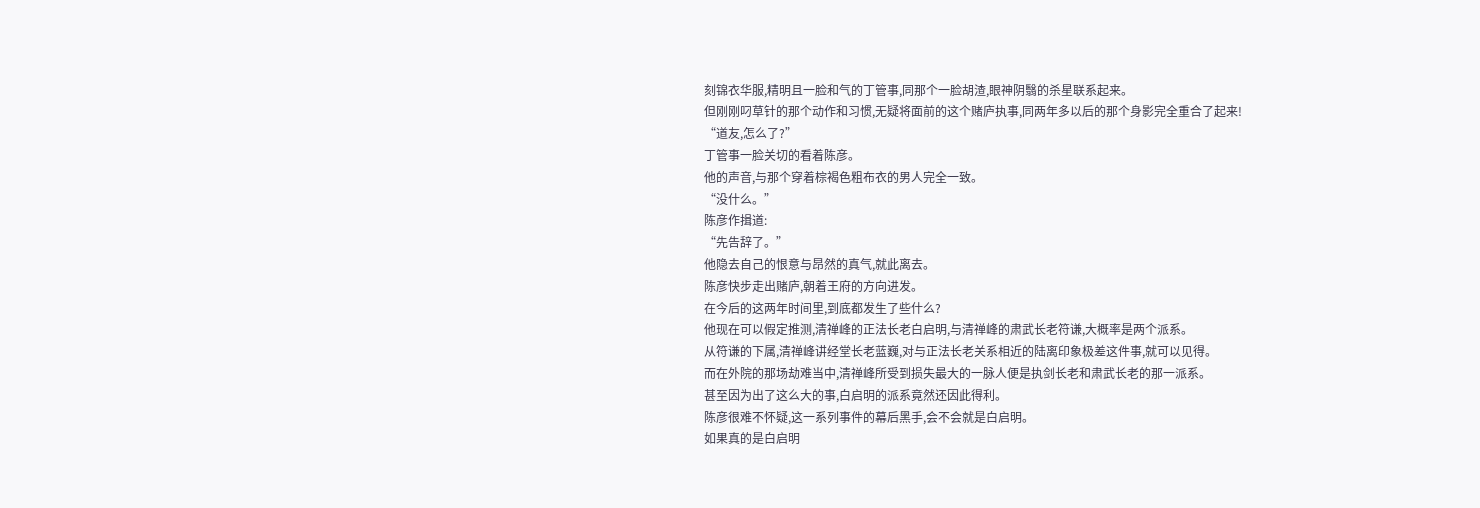刻锦衣华服,精明且一脸和气的丁管事,同那个一脸胡渣,眼神阴翳的杀星联系起来。
但刚刚叼草针的那个动作和习惯,无疑将面前的这个赌庐执事,同两年多以后的那个身影完全重合了起来!
“道友,怎么了?”
丁管事一脸关切的看着陈彦。
他的声音,与那个穿着棕褐色粗布衣的男人完全一致。
“没什么。”
陈彦作揖道:
“先告辞了。”
他隐去自己的恨意与昂然的真气,就此离去。
陈彦快步走出赌庐,朝着王府的方向进发。
在今后的这两年时间里,到底都发生了些什么?
他现在可以假定推测,清禅峰的正法长老白启明,与清禅峰的肃武长老符谦,大概率是两个派系。
从符谦的下属,清禅峰讲经堂长老蓝巍,对与正法长老关系相近的陆离印象极差这件事,就可以见得。
而在外院的那场劫难当中,清禅峰所受到损失最大的一脉人便是执剑长老和肃武长老的那一派系。
甚至因为出了这么大的事,白启明的派系竟然还因此得利。
陈彦很难不怀疑,这一系列事件的幕后黑手,会不会就是白启明。
如果真的是白启明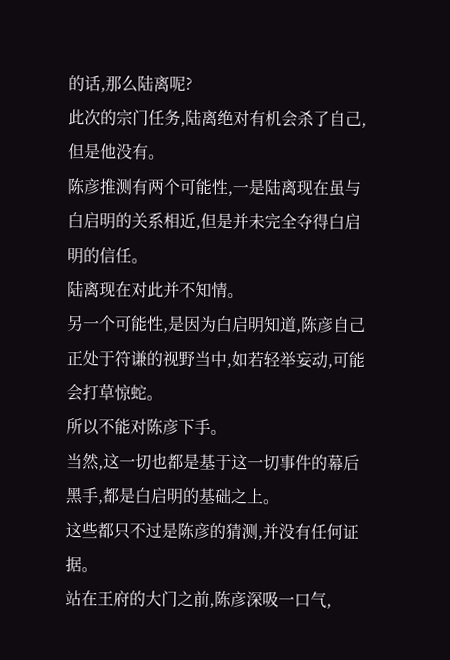的话,那么陆离呢?
此次的宗门任务,陆离绝对有机会杀了自己,但是他没有。
陈彦推测有两个可能性,一是陆离现在虽与白启明的关系相近,但是并未完全夺得白启明的信任。
陆离现在对此并不知情。
另一个可能性,是因为白启明知道,陈彦自己正处于符谦的视野当中,如若轻举妄动,可能会打草惊蛇。
所以不能对陈彦下手。
当然,这一切也都是基于这一切事件的幕后黑手,都是白启明的基础之上。
这些都只不过是陈彦的猜测,并没有任何证据。
站在王府的大门之前,陈彦深吸一口气,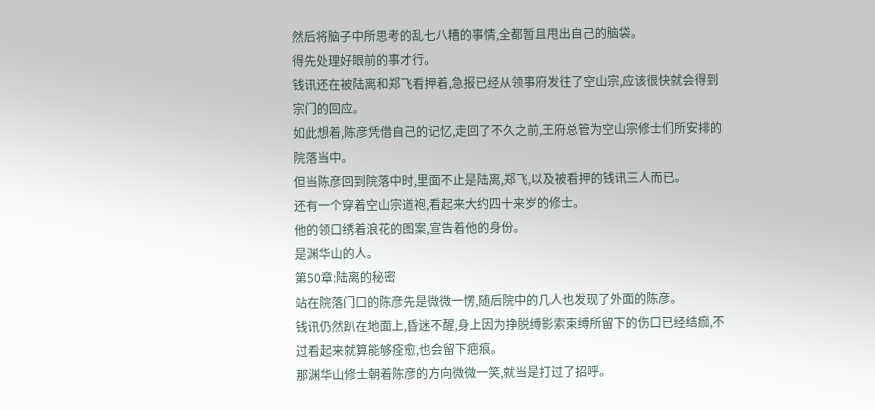然后将脑子中所思考的乱七八糟的事情,全都暂且甩出自己的脑袋。
得先处理好眼前的事才行。
钱讯还在被陆离和郑飞看押着,急报已经从领事府发往了空山宗,应该很快就会得到宗门的回应。
如此想着,陈彦凭借自己的记忆,走回了不久之前,王府总管为空山宗修士们所安排的院落当中。
但当陈彦回到院落中时,里面不止是陆离,郑飞,以及被看押的钱讯三人而已。
还有一个穿着空山宗道袍,看起来大约四十来岁的修士。
他的领口绣着浪花的图案,宣告着他的身份。
是渊华山的人。
第50章:陆离的秘密
站在院落门口的陈彦先是微微一愣,随后院中的几人也发现了外面的陈彦。
钱讯仍然趴在地面上,昏迷不醒,身上因为挣脱缚影索束缚所留下的伤口已经结痂,不过看起来就算能够痊愈,也会留下疤痕。
那渊华山修士朝着陈彦的方向微微一笑,就当是打过了招呼。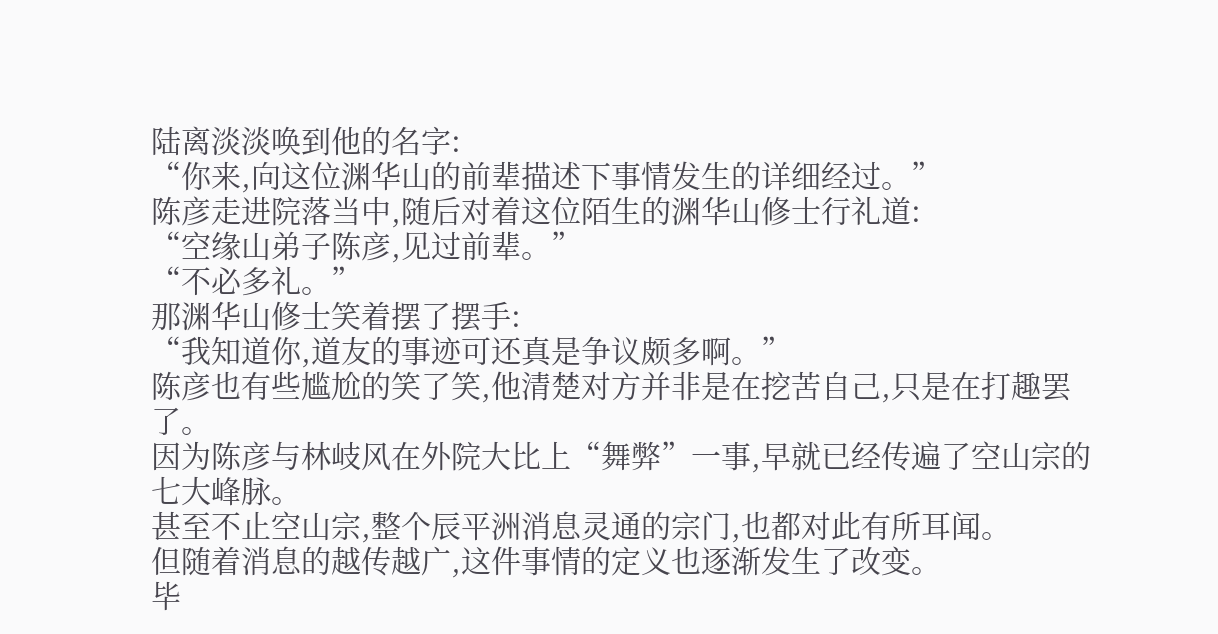陆离淡淡唤到他的名字:
“你来,向这位渊华山的前辈描述下事情发生的详细经过。”
陈彦走进院落当中,随后对着这位陌生的渊华山修士行礼道:
“空缘山弟子陈彦,见过前辈。”
“不必多礼。”
那渊华山修士笑着摆了摆手:
“我知道你,道友的事迹可还真是争议颇多啊。”
陈彦也有些尴尬的笑了笑,他清楚对方并非是在挖苦自己,只是在打趣罢了。
因为陈彦与林岐风在外院大比上“舞弊”一事,早就已经传遍了空山宗的七大峰脉。
甚至不止空山宗,整个辰平洲消息灵通的宗门,也都对此有所耳闻。
但随着消息的越传越广,这件事情的定义也逐渐发生了改变。
毕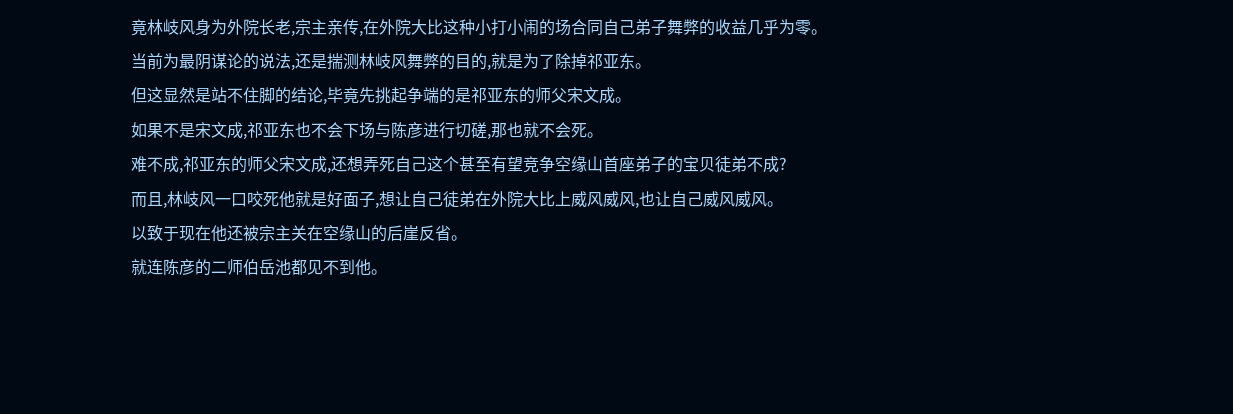竟林岐风身为外院长老,宗主亲传,在外院大比这种小打小闹的场合同自己弟子舞弊的收益几乎为零。
当前为最阴谋论的说法,还是揣测林岐风舞弊的目的,就是为了除掉祁亚东。
但这显然是站不住脚的结论,毕竟先挑起争端的是祁亚东的师父宋文成。
如果不是宋文成,祁亚东也不会下场与陈彦进行切磋,那也就不会死。
难不成,祁亚东的师父宋文成,还想弄死自己这个甚至有望竞争空缘山首座弟子的宝贝徒弟不成?
而且,林岐风一口咬死他就是好面子,想让自己徒弟在外院大比上威风威风,也让自己威风威风。
以致于现在他还被宗主关在空缘山的后崖反省。
就连陈彦的二师伯岳池都见不到他。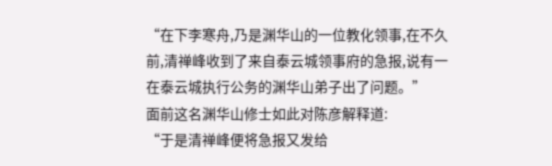“在下李寒舟,乃是渊华山的一位教化领事,在不久前,清禅峰收到了来自泰云城领事府的急报,说有一在泰云城执行公务的渊华山弟子出了问题。”
面前这名渊华山修士如此对陈彦解释道:
“于是清禅峰便将急报又发给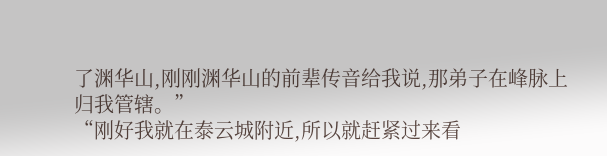了渊华山,刚刚渊华山的前辈传音给我说,那弟子在峰脉上归我管辖。”
“刚好我就在泰云城附近,所以就赶紧过来看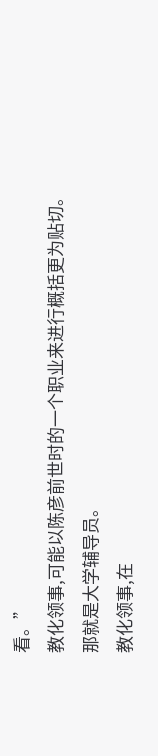看。”
教化领事,可能以陈彦前世时的一个职业来进行概括更为贴切。
那就是大学辅导员。
教化领事,在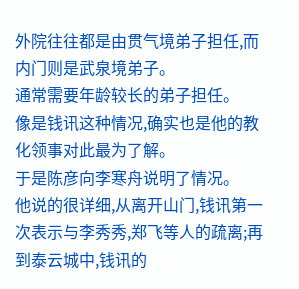外院往往都是由贯气境弟子担任,而内门则是武泉境弟子。
通常需要年龄较长的弟子担任。
像是钱讯这种情况,确实也是他的教化领事对此最为了解。
于是陈彦向李寒舟说明了情况。
他说的很详细,从离开山门,钱讯第一次表示与李秀秀,郑飞等人的疏离;再到泰云城中,钱讯的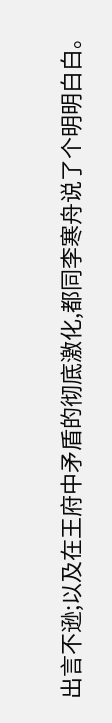出言不逊;以及在王府中矛盾的彻底激化,都同李寒舟说了个明明白白。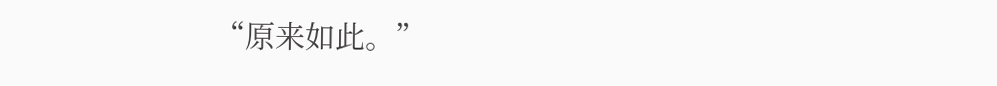“原来如此。”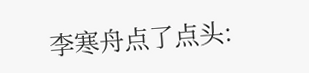李寒舟点了点头: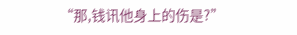“那,钱讯他身上的伤是?”